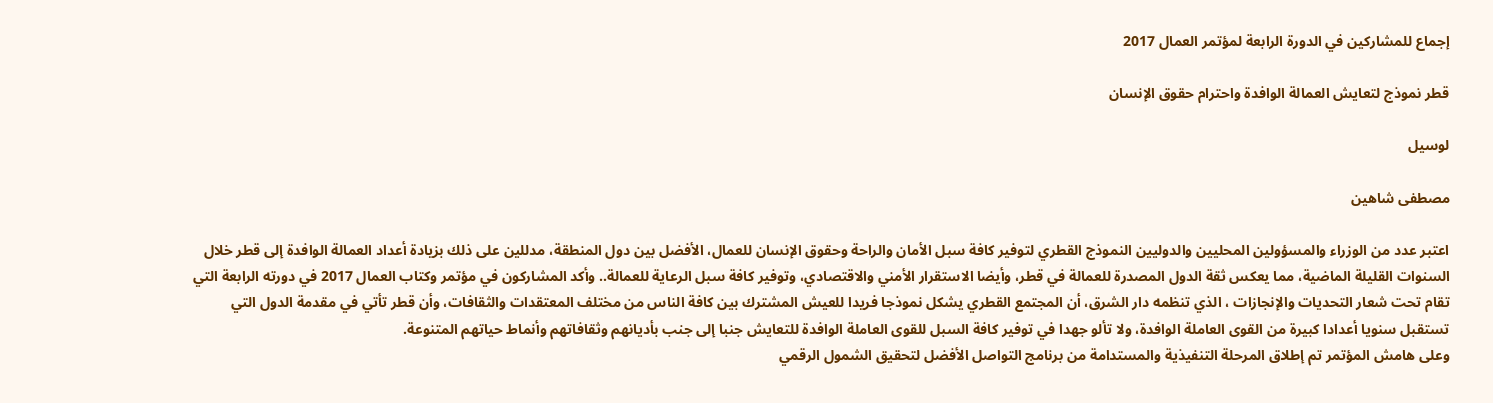إجماع للمشاركين في الدورة الرابعة لمؤتمر العمال 2017

قطر نموذج لتعايش العمالة الوافدة واحترام حقوق الإنسان

لوسيل

مصطفى شاهين

اعتبر عدد من الوزراء والمسؤولين المحليين والدوليين النموذج القطري لتوفير كافة سبل الأمان والراحة وحقوق الإنسان للعمال، الأفضل بين دول المنطقة، مدللين على ذلك بزيادة أعداد العمالة الوافدة إلى قطر خلال السنوات القليلة الماضية، مما يعكس ثقة الدول المصدرة للعمالة في قطر، وأيضا الاستقرار الأمني والاقتصادي، وتوفير كافة سبل الرعاية للعمالة.. وأكد المشاركون في مؤتمر وكتاب العمال 2017 في دورته الرابعة التي تقام تحت شعار التحديات والإنجازات ، الذي تنظمه دار الشرق، أن المجتمع القطري يشكل نموذجا فريدا للعيش المشترك بين كافة الناس من مختلف المعتقدات والثقافات، وأن قطر تأتي في مقدمة الدول التي تستقبل سنويا أعدادا كبيرة من القوى العاملة الوافدة، ولا تألو جهدا في توفير كافة السبل للقوى العاملة الوافدة للتعايش جنبا إلى جنب بأديانهم وثقافاتهم وأنماط حياتهم المتنوعة.
وعلى هامش المؤتمر تم إطلاق المرحلة التنفيذية والمستدامة من برنامج التواصل الأفضل لتحقيق الشمول الرقمي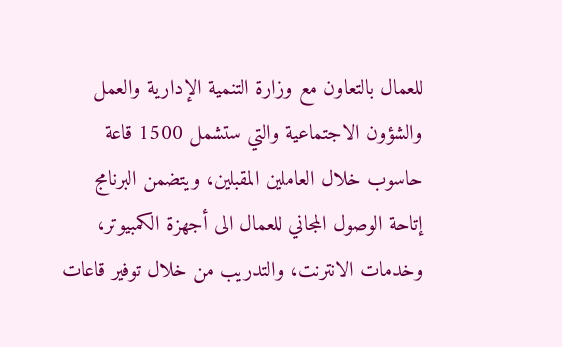للعمال بالتعاون مع وزارة التنمية الإدارية والعمل والشؤون الاجتماعية والتي ستشمل 1500 قاعة حاسوب خلال العاملين المقبلين، ويتضمن البرنامج إتاحة الوصول المجاني للعمال الى أجهزة الكمبيوتر، وخدمات الانترنت، والتدريب من خلال توفير قاعات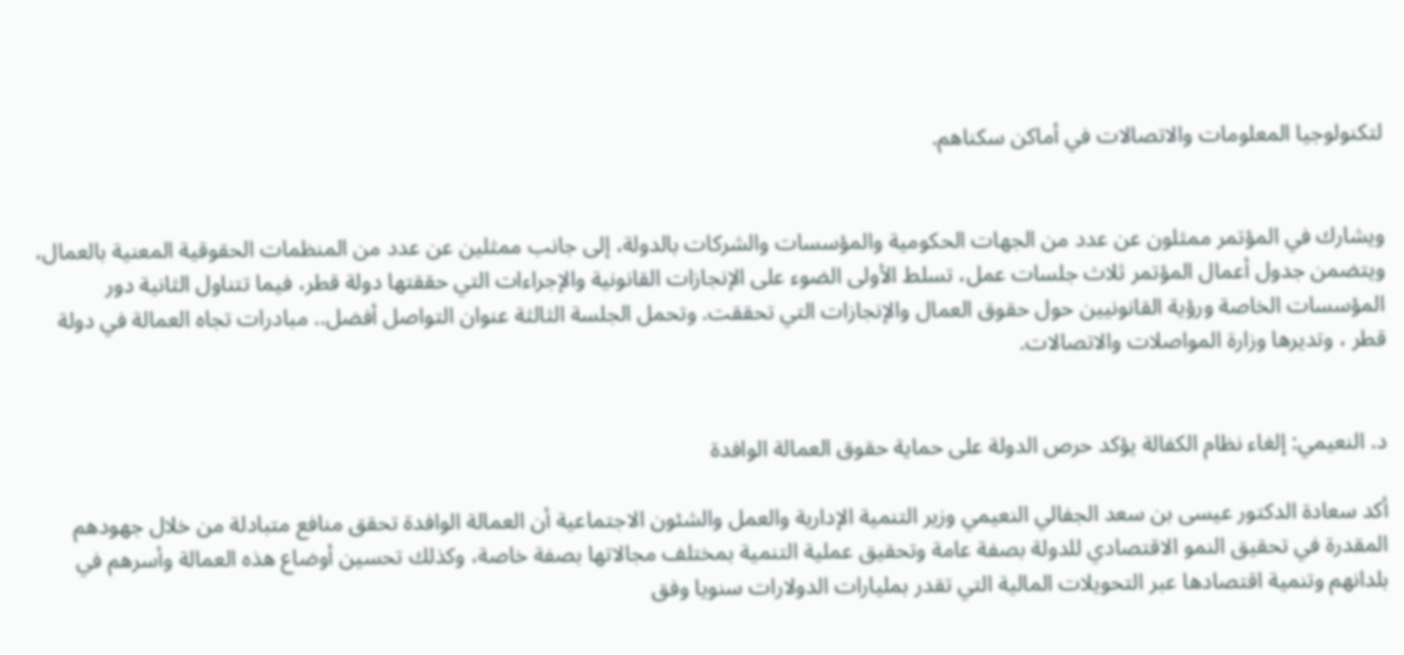لتكنولوجيا المعلومات والاتصالات في أماكن سكناهم.


ويشارك في المؤتمر ممثلون عن عدد من الجهات الحكومية والمؤسسات والشركات بالدولة، إلى جانب ممثلين عن عدد من المنظمات الحقوقية المعنية بالعمال، ويتضمن جدول أعمال المؤتمر ثلاث جلسات عمل، تسلط الأولى الضوء على الإنجازات القانونية والإجراءات التي حققتها دولة قطر، فيما تتناول الثانية دور المؤسسات الخاصة ورؤية القانونيين حول حقوق العمال والإنجازات التي تحققت. وتحمل الجلسة الثالثة عنوان التواصل أفضل.. مبادرات تجاه العمالة في دولة قطر ، وتديرها وزارة المواصلات والاتصالات.


د. النعيمي: إلغاء نظام الكفالة يؤكد حرص الدولة على حماية حقوق العمالة الوافدة

أكد سعادة الدكتور عيسى بن سعد الجفالي النعيمي وزير التنمية الإدارية والعمل والشئون الاجتماعية أن العمالة الوافدة تحقق منافع متبادلة من خلال جهودهم المقدرة في تحقيق النمو الاقتصادي للدولة بصفة عامة وتحقيق عملية التنمية بمختلف مجالاتها بصفة خاصة، وكذلك تحسين أوضاع هذه العمالة وأسرهم في بلدانهم وتنمية اقتصادها عبر التحويلات المالية التي تقدر بمليارات الدولارات سنويا وفق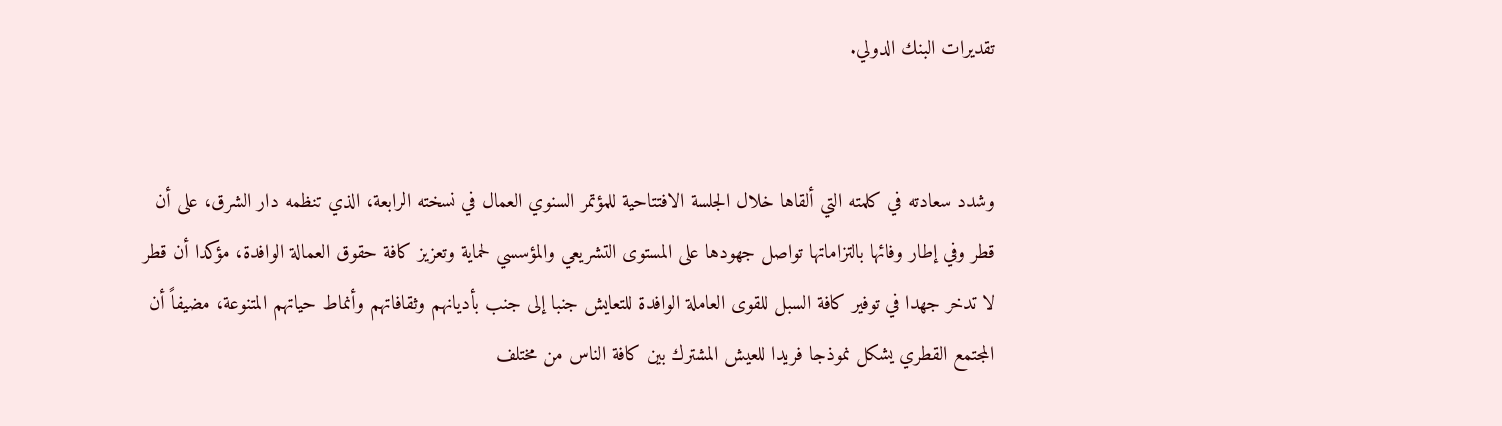تقديرات البنك الدولي.


وشدد سعادته في كلمته التي ألقاها خلال الجلسة الافتتاحية للمؤتمر السنوي العمال في نسخته الرابعة، الذي تنظمه دار الشرق، على أن قطر وفي إطار وفائها بالتزاماتها تواصل جهودها على المستوى التشريعي والمؤسسي لحماية وتعزيز كافة حقوق العمالة الوافدة، مؤكدا أن قطر لا تدخر جهدا في توفير كافة السبل للقوى العاملة الوافدة للتعايش جنبا إلى جنب بأديانهم وثقافاتهم وأنماط حياتهم المتنوعة، مضيفاً أن المجتمع القطري يشكل نموذجا فريدا للعيش المشترك بين كافة الناس من مختلف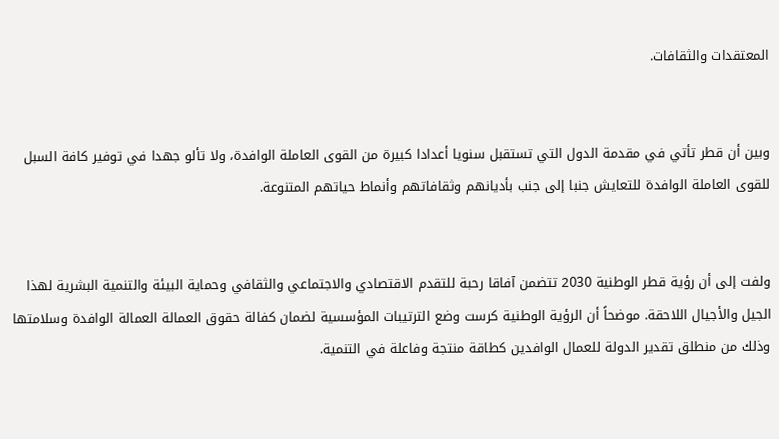المعتقدات والثقافات.


وبين أن قطر تأتي في مقدمة الدول التي تستقبل سنويا أعدادا كبيرة من القوى العاملة الوافدة، ولا تألو جهدا في توفير كافة السبل للقوى العاملة الوافدة للتعايش جنبا إلى جنب بأديانهم وثقافاتهم وأنماط حياتهم المتنوعة.


ولفت إلى أن رؤية قطر الوطنية 2030 تتضمن آفاقا رحبة للتقدم الاقتصادي والاجتماعي والثقافي وحماية البيئة والتنمية البشرية لهذا الجيل والأجيال اللاحقة. موضحاً أن الرؤية الوطنية كرست وضع الترتيبات المؤسسية لضمان كفالة حقوق العمالة العمالة الوافدة وسلامتها وذلك من منطلق تقدير الدولة للعمال الوافدين كطاقة منتجة وفاعلة في التنمية.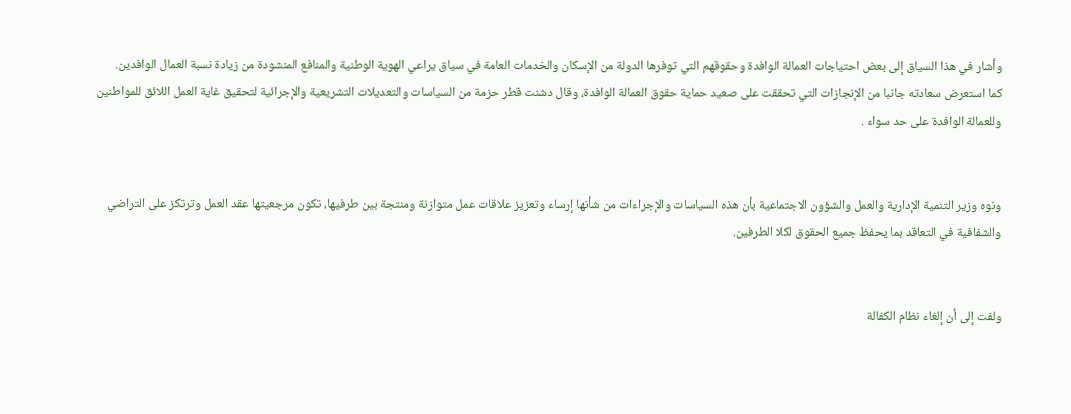وأشار في هذا السياق إلى بعض احتياجات العمالة الوافدة وحقوقهم التي توفرها الدولة من الإسكان والخدمات العامة في سياق يراعي الهوية الوطنية والمنافع المنشودة من زيادة نسبة العمال الوافدين.
كما استعرض سعادته جانبا من الإنجازات التي تحققت على صعيد حماية حقوق العمالة الوافدة، وقال دشنت قطر حزمة من السياسات والتعديلات التشريعية والإجرائية لتحقيق غاية العمل اللائق للمواطنين وللعمالة الوافدة على حد سواء .


ونوه وزير التنمية الإدارية والعمل والشؤون الاجتماعية بأن هذه السياسات والإجراءات من شأنها إرساء وتعزيز علاقات عمل متوازنة ومنتجة بين طرفيها، تكون مرجعيتها عقد العمل وترتكز على التراضي والشفافية في التعاقد بما يحفظ جميع الحقوق لكلا الطرفين.


ولفت إلى أن إلغاء نظام الكفالة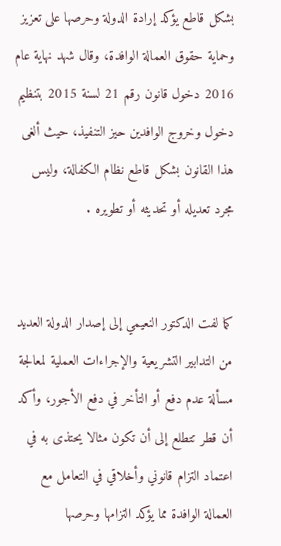بشكل قاطع يؤكد إرادة الدولة وحرصها على تعزيز وحماية حقوق العمالة الوافدة، وقال شهد نهاية عام 2016 دخول قانون رقم 21 لسنة 2015 بتنظيم دخول وخروج الوافدين حيز التنفيذ، حيث ألغى هذا القانون بشكل قاطع نظام الكفالة، وليس مجرد تعديله أو تحديثه أو تطويره .


كما لفت الدكتور النعيمي إلى إصدار الدولة العديد من التدابير التشريعية والإجراءات العملية لمعالجة مسألة عدم دفع أو التأخر في دفع الأجور، وأكد أن قطر تتطلع إلى أن تكون مثالا يحتذى به في اعتماد التزام قانوني وأخلاقي في التعامل مع العمالة الوافدة مما يؤكد التزامها وحرصها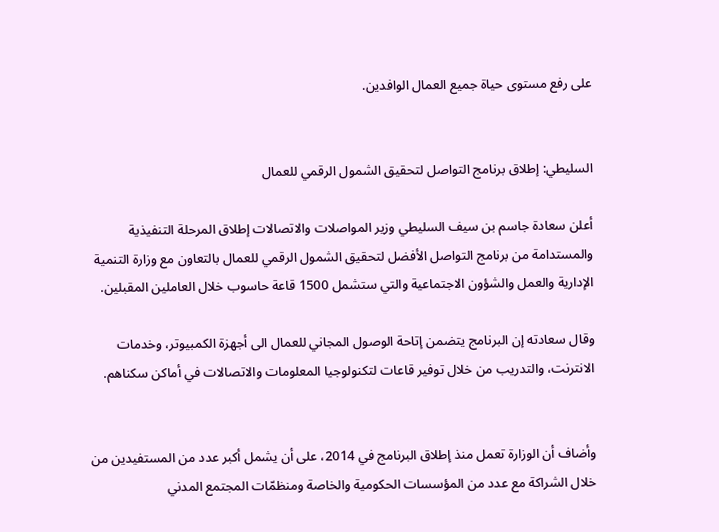على رفع مستوى حياة جميع العمال الوافدين.


السليطي: إطلاق برنامج التواصل لتحقيق الشمول الرقمي للعمال

أعلن سعادة جاسم بن سيف السليطي وزير المواصلات والاتصالات إطلاق المرحلة التنفيذية والمستدامة من برنامج التواصل الأفضل لتحقيق الشمول الرقمي للعمال بالتعاون مع وزارة التنمية الإدارية والعمل والشؤون الاجتماعية والتي ستشمل 1500 قاعة حاسوب خلال العاملين المقبلين.

وقال سعادته إن البرنامج يتضمن إتاحة الوصول المجاني للعمال الى أجهزة الكمبيوتر، وخدمات الانترنت، والتدريب من خلال توفير قاعات لتكنولوجيا المعلومات والاتصالات في أماكن سكناهم.


وأضاف أن الوزارة تعمل منذ إطلاق البرنامج في 2014، على أن يشمل أكبر عدد من المستفيدين من خلال الشراكة مع عدد من المؤسسات الحكومية والخاصة ومنظمّات المجتمع المدني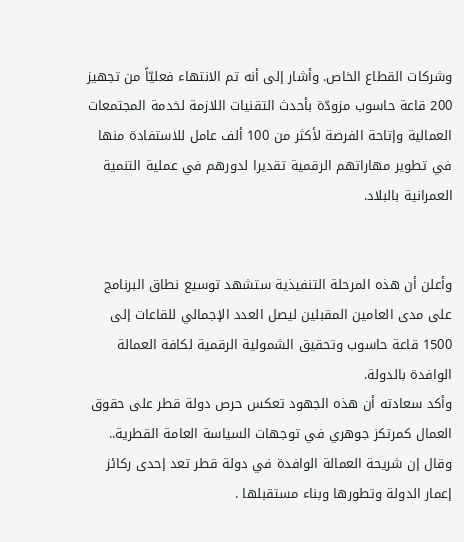وشركات القطاع الخاص. وأشار إلى أنه تم الانتهاء فعليّاً من تجهيز 200 قاعة حاسوب مزودّة بأحدث التقنيات اللازمة لخدمة المجتمعات العمالية وإتاحة الفرصة لأكثر من 100 ألف عامل للاستفادة منها في تطوير مهاراتهم الرقمية تقديرا لدورهم في عملية التنمية العمرانية بالبلاد.


وأعلن أن هذه المرحلة التنفيذية ستشهد توسيع نطاق البرنامج على مدى العامين المقبلين ليصل العدد الإجمالي للقاعات إلى 1500 قاعة حاسوب وتحقيق الشمولية الرقمية لكافة العمالة الوافدة بالدولة.
وأكد سعادته أن هذه الجهود تعكس حرص دولة قطر على حقوق العمال كمرتكز جوهري في توجهات السياسة العامة القطرية.. وقال إن شريحة العمالة الوافدة في دولة قطر تعد إحدى ركائز إعمار الدولة وتطورها وبناء مستقبلها .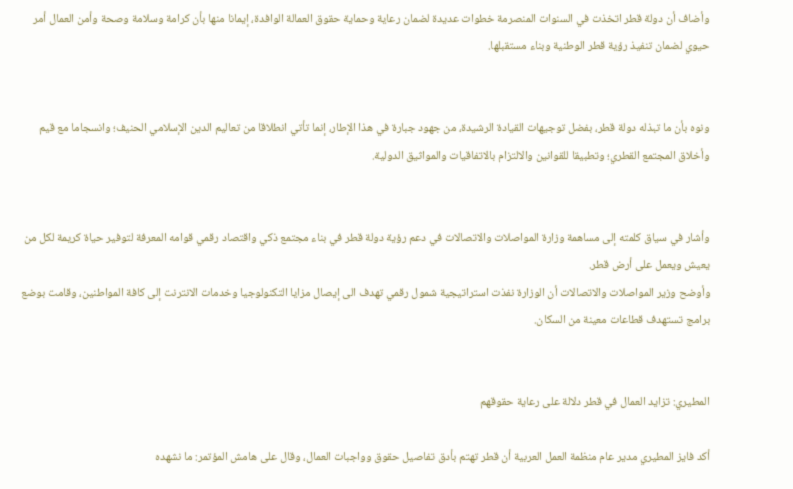وأضاف أن دولة قطر اتخذت في السنوات المنصرمة خطوات عديدة لضمان رعاية وحماية حقوق العمالة الوافدة، إيمانا منها بأن كرامة وسلامة وصحة وأمن العمال أمر حيوي لضمان تنفيذ رؤية قطر الوطنية وبناء مستقبلها.


ونوه بأن ما تبذله دولة قطر، بفضل توجيهات القيادة الرشيدة، من جهود جبارة في هذا الإطار، إنما تأتي انطلاقا من تعاليم الدين الإسلامي الحنيف؛ وانسجاما مع قيم وأخلاق المجتمع القطري؛ وتطبيقا للقوانين والالتزام بالاتفاقيات والمواثيق الدولية.


وأشار في سياق كلمته إلى مساهمة وزارة المواصلات والاتصالات في دعم رؤية دولة قطر في بناء مجتمع ذكي واقتصاد رقمي قوامه المعرفة لتوفير حياة كريمة لكل من يعيش ويعمل على أرض قطر.
وأوضح وزير المواصلات والاتصالات أن الوزارة نفذت استراتيجية شمول رقمي تهدف الى إيصال مزايا التكنولوجيا وخدمات الانترنت إلى كافة المواطنين، وقامت بوضع برامج تستهدف قطاعات معينة من السكان.


المطيري: تزايد العمال في قطر دلالة على رعاية حقوقهم

أكد فايز المطيري مدير عام منظمة العمل العربية أن قطر تهتم بأدق تفاصيل حقوق وواجبات العمال، وقال على هامش المؤتمر: ما نشهده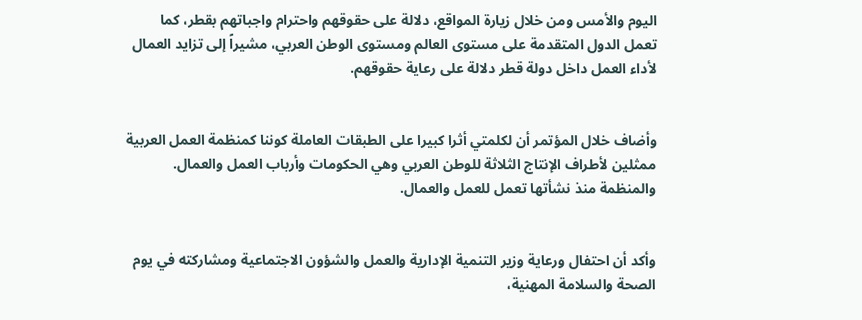اليوم والأمس ومن خلال زيارة المواقع، دلالة على حقوقهم واحترام واجباتهم بقطر، كما تعمل الدول المتقدمة على مستوى العالم ومستوى الوطن العربي، مشيراً إلى تزايد العمال لأداء العمل داخل دولة قطر دلالة على رعاية حقوقهم.


وأضاف خلال المؤتمر أن لكلمتي أثرا كبيرا على الطبقات العاملة كوننا كمنظمة العمل العربية ممثلين لأطراف الإنتاج الثلاثة للوطن العربي وهي الحكومات وأرباب العمل والعمال. والمنظمة منذ نشأتها تعمل للعمل والعمال.


وأكد أن احتفال ورعاية وزير التنمية الإدارية والعمل والشؤون الاجتماعية ومشاركته في يوم الصحة والسلامة المهنية،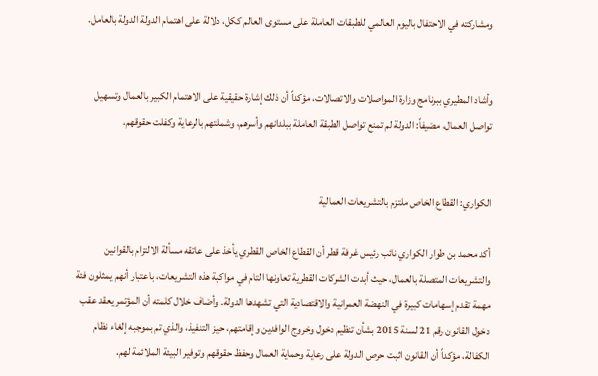ومشاركته في الاحتفال باليوم العالمي للطبقات العاملة على مستوى العالم ككل، دلالة على اهتمام الدولة الدولة بالعامل.


وأشاد المطيري ببرنامج وزارة المواصلات والاتصالات، مؤكداً أن ذلك إشارة حقيقية على الاهتمام الكبير بالعمال وتسهيل تواصل العمال، مضيفاً: الدولة لم تمنع تواصل الطبقة العاملة ببلدانهم وأسرهم، وشملتهم بالرعاية وكفلت حقوقهم.


الكواري: القطاع الخاص ملتزم بالتشريعات العمالية

أكد محمد بن طوار الكواري نائب رئيس غرفة قطر أن القطاع الخاص القطري يأخذ على عاتقه مسألة الالتزام بالقوانين والتشريعات المتصلة بالعمال، حيث أبدت الشركات القطرية تعاونها التام في مواكبة هذه التشريعات، باعتبار أنهم يمثلون فئة مهمة تقدم إسهامات كبيرة في النهضة العمرانية والاقتصادية التي تشهدها الدولة. وأضاف خلال كلمته أن المؤتمر يعقد عقب دخول القانون رقم 21 لسنة 2015 بشأن تنظيم دخول وخروج الوافدين وإقامتهم، حيز التنفيذ، والذي تم بموجبه إلغاء نظام الكفالة، مؤكداً أن القانون اثبت حرص الدولة على رعاية وحماية العمال وحفظ حقوقهم وتوفير البيئة الملائمة لهم.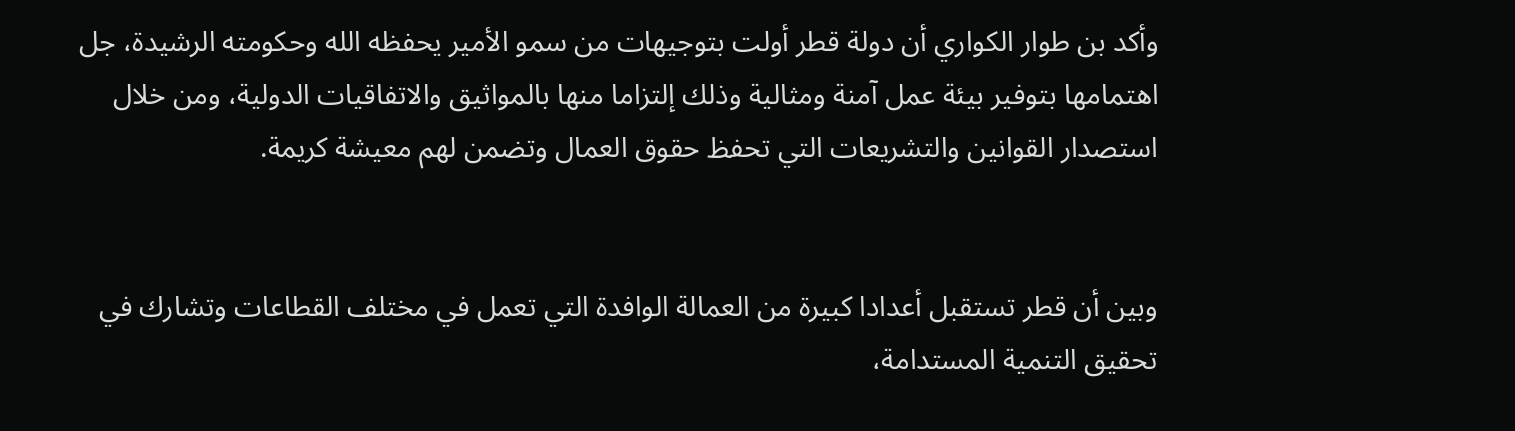وأكد بن طوار الكواري أن دولة قطر أولت بتوجيهات من سمو الأمير يحفظه الله وحكومته الرشيدة، جل اهتمامها بتوفير بيئة عمل آمنة ومثالية وذلك إلتزاما منها بالمواثيق والاتفاقيات الدولية، ومن خلال استصدار القوانين والتشريعات التي تحفظ حقوق العمال وتضمن لهم معيشة كريمة.


وبين أن قطر تستقبل أعدادا كبيرة من العمالة الوافدة التي تعمل في مختلف القطاعات وتشارك في تحقيق التنمية المستدامة،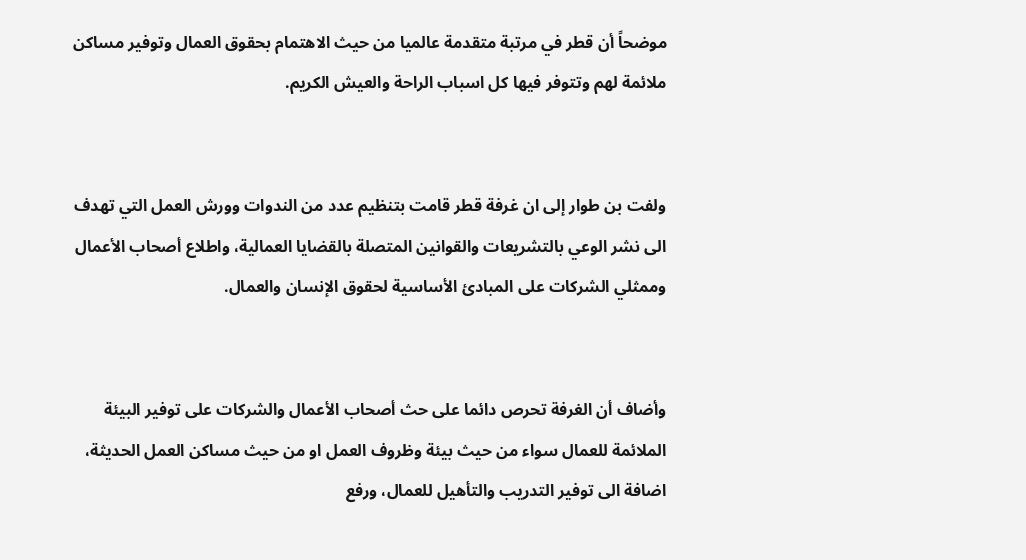موضحاً أن قطر في مرتبة متقدمة عالميا من حيث الاهتمام بحقوق العمال وتوفير مساكن ملائمة لهم وتتوفر فيها كل اسباب الراحة والعيش الكريم.


ولفت بن طوار إلى ان غرفة قطر قامت بتنظيم عدد من الندوات وورش العمل التي تهدف الى نشر الوعي بالتشريعات والقوانين المتصلة بالقضايا العمالية، واطلاع أصحاب الأعمال وممثلي الشركات على المبادئ الأساسية لحقوق الإنسان والعمال.


وأضاف أن الغرفة تحرص دائما على حث أصحاب الأعمال والشركات على توفير البيئة الملائمة للعمال سواء من حيث بيئة وظروف العمل او من حيث مساكن العمل الحديثة، اضافة الى توفير التدريب والتأهيل للعمال، ورفع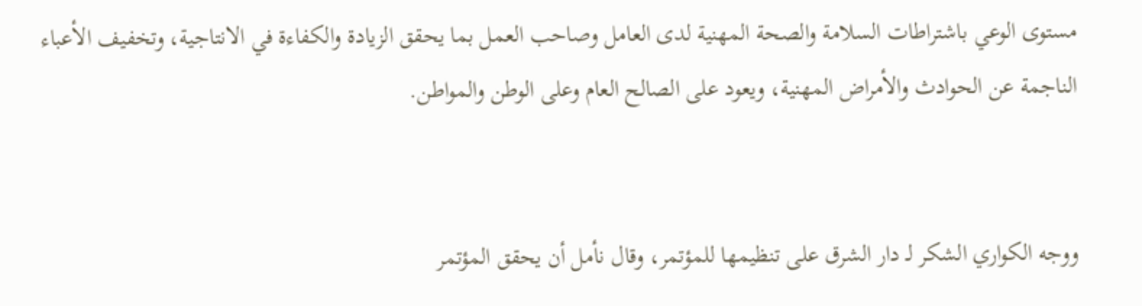مستوى الوعي باشتراطات السلامة والصحة المهنية لدى العامل وصاحب العمل بما يحقق الزيادة والكفاءة في الانتاجية، وتخفيف الأعباء الناجمة عن الحوادث والأمراض المهنية، ويعود على الصالح العام وعلى الوطن والمواطن.


ووجه الكواري الشكر لـ دار الشرق على تنظيمها للمؤتمر، وقال نأمل أن يحقق المؤتمر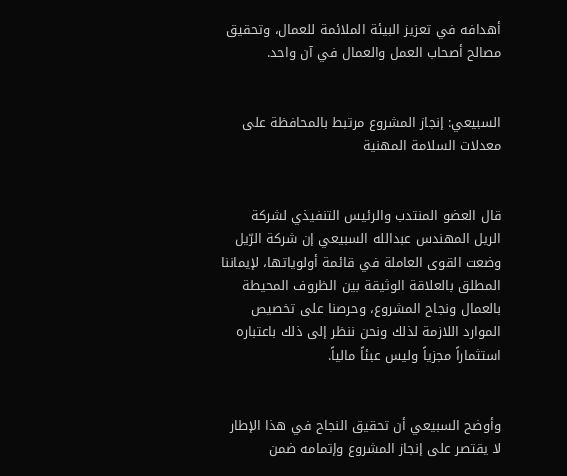أهدافه في تعزيز البيئة الملائمة للعمال، وتحقيق مصالح أصحاب العمل والعمال في آن واحد.


السبيعي: إنجاز المشروع مرتبط بالمحافظة على معدلات السلامة المهنية


قال العضو المنتدب والرئيس التنفيذي لشركة الريل المهندس عبدالله السبيعي إن شركة الرّيل وضعت القوى العاملة في قائمة أولوياتها، لإيماننا المطلق بالعلاقة الوثيقة بين الظروف المحيطة بالعمال ونجاح المشروع، وحرصنا على تخصيص الموارد اللازمة لذلك ونحن ننظر إلى ذلك باعتباره استثماراً مجزياً وليس عبئاً مالياً.


وأوضح السبيعي أن تحقيق النجاح في هذا الإطار لا يقتصر على إنجاز المشروع وإتمامه ضمن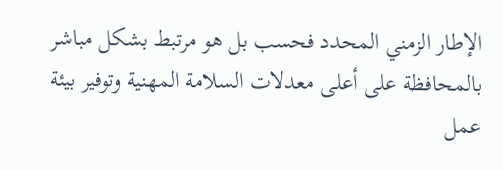الإطار الزمني المحدد فحسب بل هو مرتبط بشكل مباشر بالمحافظة على أعلى معدلات السلامة المهنية وتوفير بيئة عمل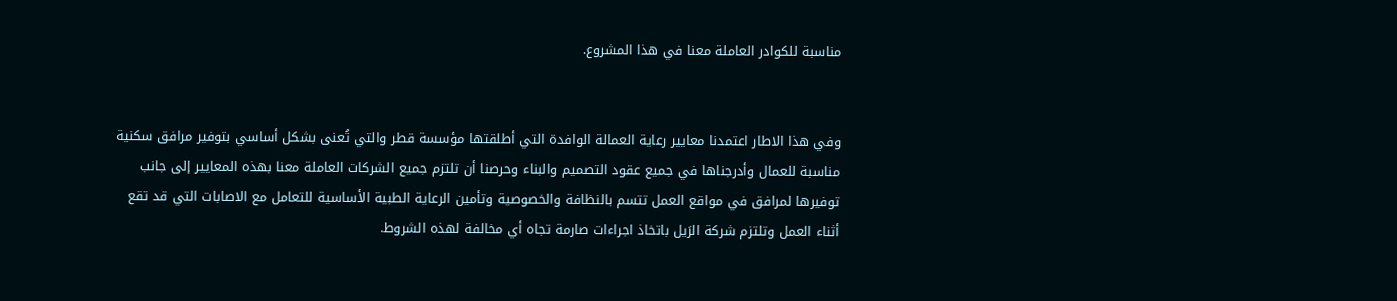مناسبة للكوادر العاملة معنا في هذا المشروع.


وفي هذا الاطار اعتمدنا معايير رعاية العمالة الوافدة التي أطلقتها مؤسسة قطر والتي تُعنى بشكل أساسي بتوفير مرافق سكنية مناسبة للعمال وأدرجناها في جميع عقود التصميم والبناء وحرصنا أن تلتزم جميع الشركات العاملة معنا بهذه المعايير إلى جانب توفيرها لمرافق في مواقع العمل تتسم بالنظافة والخصوصية وتأمين الرعاية الطبية الأساسية للتعامل مع الاصابات التي قد تقع أثناء العمل وتلتزم شركة الرَيل باتخاذ اجراءات صارمة تجاه أي مخالفة لهذه الشروط.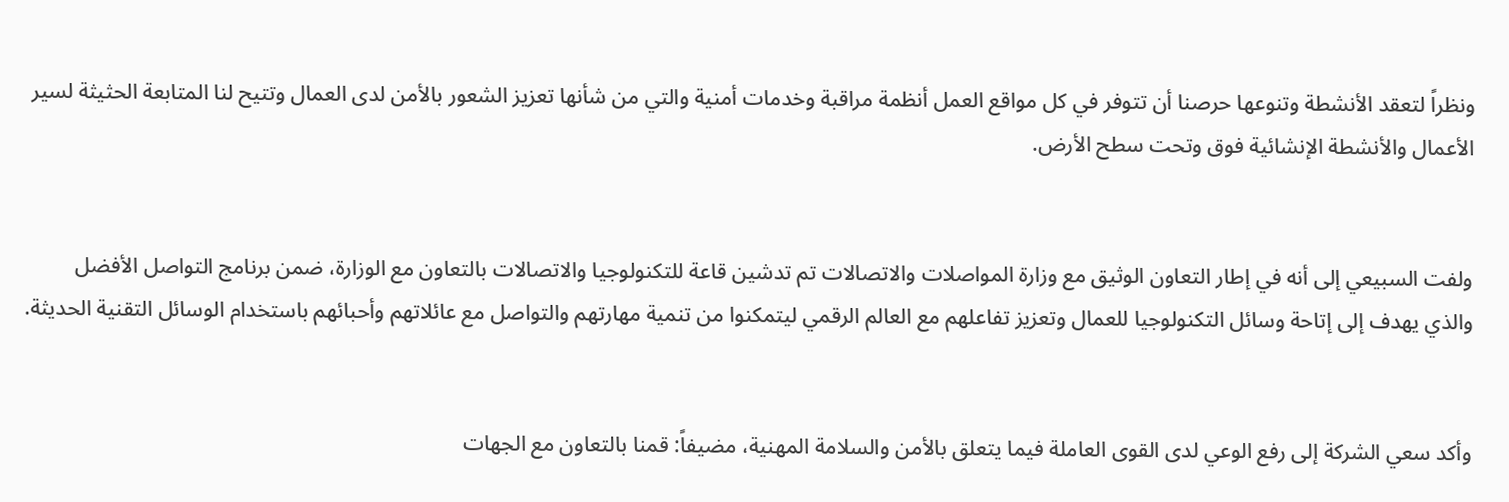ونظراً لتعقد الأنشطة وتنوعها حرصنا أن تتوفر في كل مواقع العمل أنظمة مراقبة وخدمات أمنية والتي من شأنها تعزيز الشعور بالأمن لدى العمال وتتيح لنا المتابعة الحثيثة لسير الأعمال والأنشطة الإنشائية فوق وتحت سطح الأرض.


ولفت السبيعي إلى أنه في إطار التعاون الوثيق مع وزارة المواصلات والاتصالات تم تدشين قاعة للتكنولوجيا والاتصالات بالتعاون مع الوزارة، ضمن برنامج التواصل الأفضل والذي يهدف إلى إتاحة وسائل التكنولوجيا للعمال وتعزيز تفاعلهم مع العالم الرقمي ليتمكنوا من تنمية مهارتهم والتواصل مع عائلاتهم وأحبائهم باستخدام الوسائل التقنية الحديثة.


وأكد سعي الشركة إلى رفع الوعي لدى القوى العاملة فيما يتعلق بالأمن والسلامة المهنية، مضيفاً: قمنا بالتعاون مع الجهات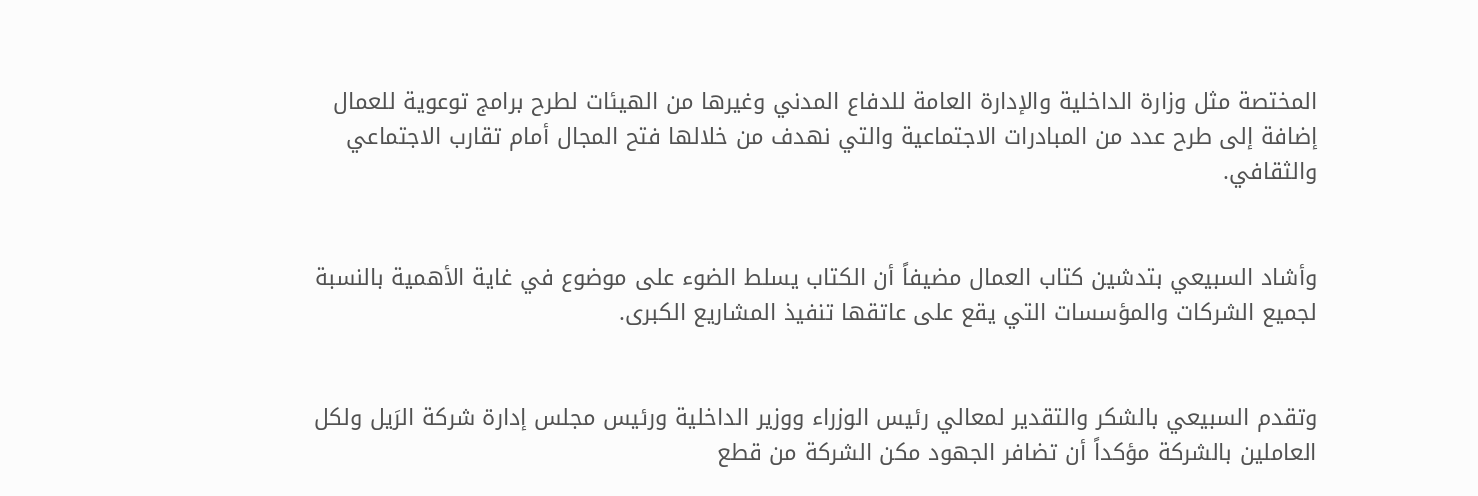المختصة مثل وزارة الداخلية والإدارة العامة للدفاع المدني وغيرها من الهيئات لطرح برامج توعوية للعمال إضافة إلى طرح عدد من المبادرات الاجتماعية والتي نهدف من خلالها فتح المجال أمام تقارب الاجتماعي والثقافي.


وأشاد السبيعي بتدشين كتاب العمال مضيفاً أن الكتاب يسلط الضوء على موضوع في غاية الأهمية بالنسبة لجميع الشركات والمؤسسات التي يقع على عاتقها تنفيذ المشاريع الكبرى.


وتقدم السبيعي بالشكر والتقدير لمعالي رئيس الوزراء ووزير الداخلية ورئيس مجلس إدارة شركة الرَيل ولكل العاملين بالشركة مؤكداً أن تضافر الجهود مكن الشركة من قطع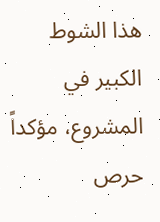هذا الشوط الكبير في المشروع، مؤكداً حرص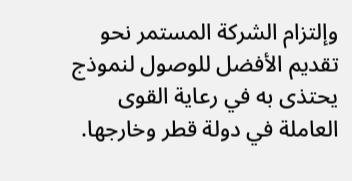وإلتزام الشركة المستمر نحو تقديم الأفضل للوصول لنموذج يحتذى به في رعاية القوى العاملة في دولة قطر وخارجها.